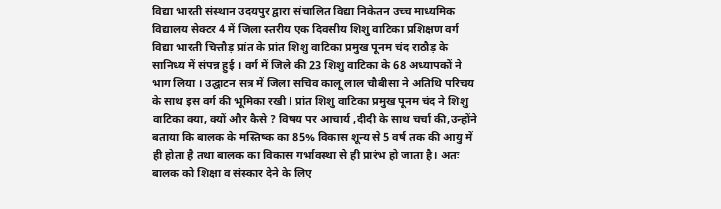विद्या भारती संस्थान उदयपुर द्वारा संचालित विद्या निकेतन उच्च माध्यमिक विद्यालय सेक्टर 4 में जिला स्तरीय एक दिवसीय शिशु वाटिका प्रशिक्षण वर्ग विद्या भारती चित्तौड़ प्रांत के प्रांत शिशु वाटिका प्रमुख पूनम चंद राठौड़ के सानिध्य में संपन्न हुई । वर्ग में जिले की 23 शिशु वाटिका के 68 अध्यापकों ने भाग लिया । उद्घाटन सत्र में जिला सचिव कालू लाल चौबीसा ने अतिथि परिचय के साथ इस वर्ग की भूमिका रखी l प्रांत शिशु वाटिका प्रमुख पूनम चंद ने शिशु वाटिका क्या, क्यों और कैसे ? विषय पर आचार्य ,दीदी के साथ चर्चा की,उन्होंने बताया कि बालक के मस्तिष्क का 85% विकास शून्य से 5 वर्ष तक की आयु में ही होता है तथा बालक का विकास गर्भावस्था से ही प्रारंभ हो जाता है। अतः बालक को शिक्षा व संस्कार देने के लिए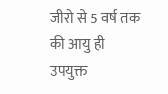जीरो से 5 वर्ष तक की आयु ही उपयुक्त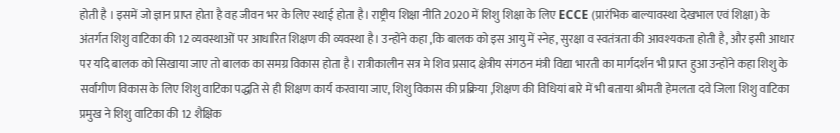होती है । इसमें जो ज्ञान प्राप्त होता है वह जीवन भर के लिए स्थाई होता है। राष्ट्रीय शिक्षा नीति 2020 में शिशु शिक्षा के लिए ECCE (प्रारंभिक बाल्यावस्था देखभाल एवं शिक्षा) के अंतर्गत शिशु वाटिका की 12 व्यवस्थाओं पर आधारित शिक्षण की व्यवस्था है। उन्होंने कहा ,कि बालक को इस आयु में स्नेह, सुरक्षा व स्वतंत्रता की आवश्यकता होती है, और इसी आधार पर यदि बालक को सिखाया जाए तो बालक का समग्र विकास होता है। रात्रीकालीन सत्र मे शिव प्रसाद क्षेत्रीय संगठन मंत्री विद्या भारती का मार्गदर्शन भी प्राप्त हुआ उन्होंने कहा शिशु के सर्वांगीण विकास के लिए शिशु वाटिका पद्धति से ही शिक्षण कार्य करवाया जाए, शिशु विकास की प्रक्रिया ,शिक्षण की विधियां बारे में भी बताया श्रीमती हेमलता दवे जिला शिशु वाटिका प्रमुख ने शिशु वाटिका की 12 शैक्षिक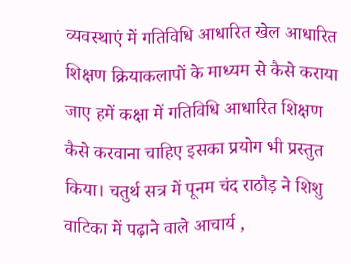व्यवस्थाएं में गतिविधि आधारित खेल आधारित शिक्षण क्रियाकलापों के माध्यम से कैसे कराया जाए हमें कक्षा में गतिविधि आधारित शिक्षण कैसे करवाना चाहिए इसका प्रयोग भी प्रस्तुत किया। चतुर्थ सत्र में पूनम चंद राठौड़ ने शिशु वाटिका में पढ़ाने वाले आचार्य ,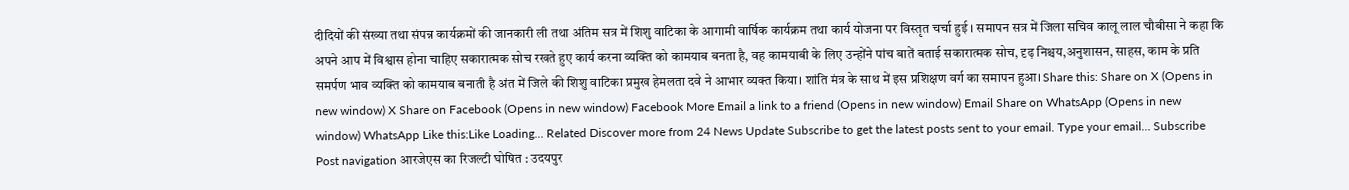दीदियों की संख्या तथा संपन्न कार्यक्रमों की जानकारी ली तथा अंतिम सत्र में शिशु वाटिका के आगामी वार्षिक कार्यक्रम तथा कार्य योजना पर विस्तृत चर्चा हुई । समापन सत्र में जिला सचिव कालू लाल चौबीसा ने कहा कि अपने आप में विश्वास होना चाहिए सकारात्मक सोच रखते हुए कार्य करना व्यक्ति को कामयाब बनता है, वह कामयाबी के लिए उन्होंने पांच बातें बताई सकारात्मक सोच, दृढ़ निश्चय,अनुशासन, साहस, काम के प्रति समर्पण भाव व्यक्ति को कामयाब बनाती है अंत में जिले की शिशु वाटिका प्रमुख हेमलता दवे ने आभार व्यक्त किया। शांति मंत्र के साथ में इस प्रशिक्षण वर्ग का समापन हुआ। Share this: Share on X (Opens in new window) X Share on Facebook (Opens in new window) Facebook More Email a link to a friend (Opens in new window) Email Share on WhatsApp (Opens in new window) WhatsApp Like this:Like Loading... Related Discover more from 24 News Update Subscribe to get the latest posts sent to your email. Type your email… Subscribe Post navigation आरजेएस का रिजल्टी घोषित : उदयपुर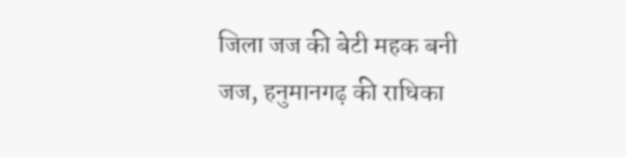जिला जज की बेटी महक बनी जज, हनुमानगढ़ की राधिका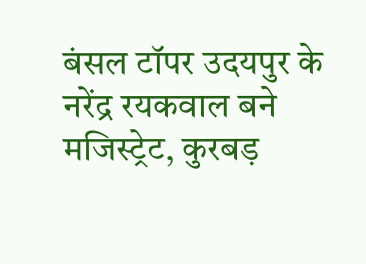बंसल टॉपर उदयपुर के नरेंद्र रयकवाल बने मजिस्ट्रेट, कुरबड़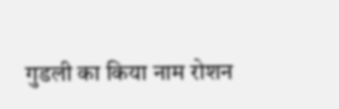गुडली का किया नाम रोशन